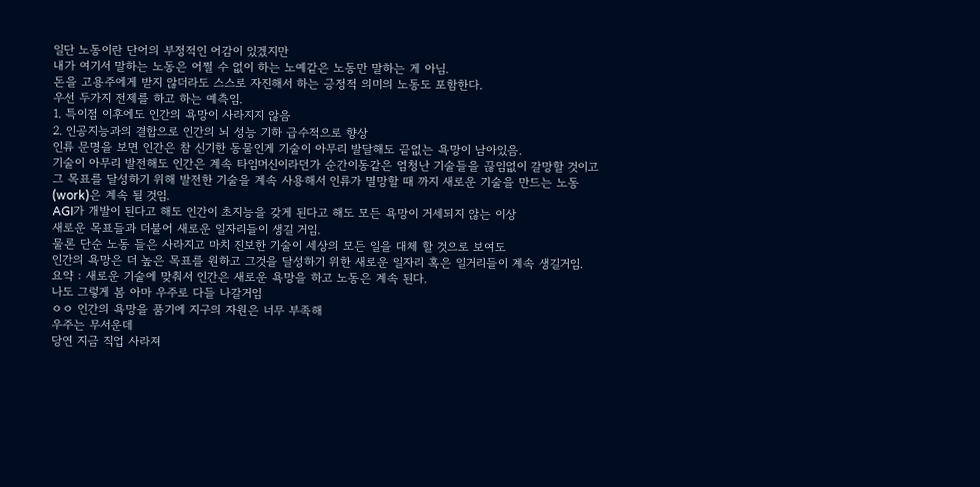일단 노동이란 단어의 부정적인 어감이 있겠지만
내가 여기서 말하는 노동은 어쩔 수 없이 하는 노예같은 노동만 말하는 게 아님.
돈을 고용주에게 받지 않더라도 스스로 자진해서 하는 긍정적 의미의 노동도 포함한다.
우선 두가지 전제를 하고 하는 예측임.
1. 특이점 이후에도 인간의 욕망이 사라지지 않음
2. 인공지능과의 결합으로 인간의 뇌 성능 기하 급수적으로 향상
인류 문명을 보면 인간은 참 신기한 동물인게 기술이 아무리 발달해도 끝없는 욕망이 남아있음.
기술이 아무리 발전해도 인간은 계속 타임머신이라던가 순간이동같은 엄청난 기술들을 끊임없이 갈망할 것이고
그 목표를 달성하기 위해 발전한 기술을 계속 사용해서 인류가 멸망할 때 까지 새로운 기술을 만드는 노동(work)은 계속 될 것임.
AGI가 개발이 된다고 해도 인간이 초지능을 갖게 된다고 해도 모든 욕망이 거세되지 않는 이상
새로운 목표들과 더불어 새로운 일자리들이 생길 거임.
물론 단순 노동 들은 사라지고 마치 진보한 기술이 세상의 모든 일을 대체 할 것으로 보여도
인간의 욕망은 더 높은 목표를 원하고 그것을 달성하기 위한 새로운 일자리 혹은 일거리들이 계속 생길거임.
요약 : 새로운 기술에 맞춰서 인간은 새로운 욕망을 하고 노동은 계속 된다.
나도 그렇게 봄 아마 우주로 다들 나갈거임
ㅇㅇ 인간의 욕망을 품기에 지구의 자원은 너무 부족해
우주는 무서운데
당연 지금 직업 사라져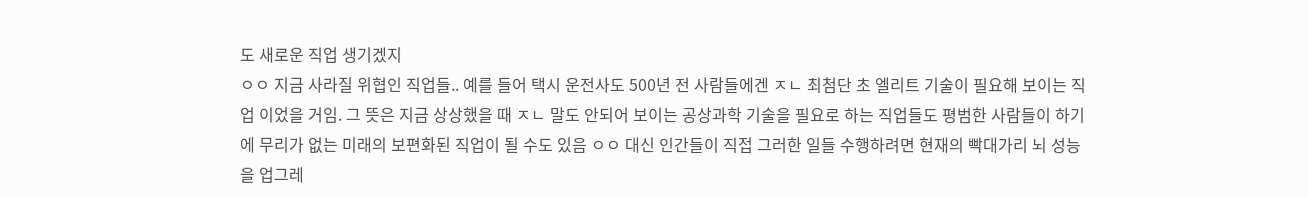도 새로운 직업 생기겠지
ㅇㅇ 지금 사라질 위협인 직업들.. 예를 들어 택시 운전사도 500년 전 사람들에겐 ㅈㄴ 최첨단 초 엘리트 기술이 필요해 보이는 직업 이었을 거임. 그 뜻은 지금 상상했을 때 ㅈㄴ 말도 안되어 보이는 공상과학 기술을 필요로 하는 직업들도 평범한 사람들이 하기에 무리가 없는 미래의 보편화된 직업이 될 수도 있음 ㅇㅇ 대신 인간들이 직접 그러한 일들 수행하려면 현재의 빡대가리 뇌 성능을 업그레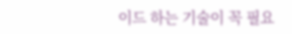이드 하는 기술이 꼭 필요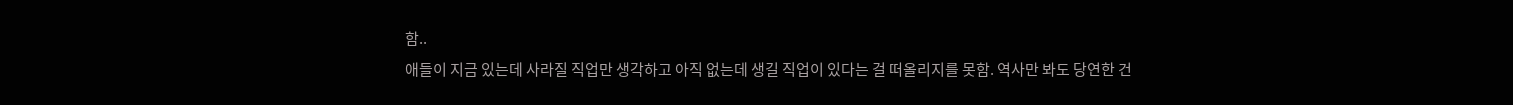함..
애들이 지금 있는데 사라질 직업만 생각하고 아직 없는데 생길 직업이 있다는 걸 떠올리지를 못함. 역사만 봐도 당연한 건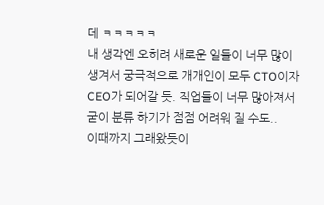데 ㅋㅋㅋㅋㅋ
내 생각엔 오히려 새로운 일들이 너무 많이 생겨서 궁극적으로 개개인이 모두 CTO이자 CEO가 되어갈 듯. 직업들이 너무 많아져서 굳이 분류 하기가 점점 어려워 질 수도..
이때까지 그래왔듯이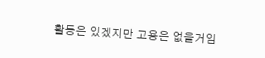활동은 있겠지만 고용은 없을거임